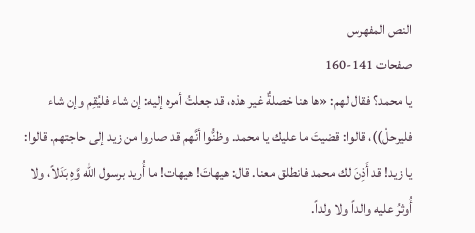النص المفهرس
صفحات 141-160
يا محمد؟ فقال لهم: «ها هنا خصلةٌ غير هذه، قد جعلتُ أمره إليه: إن شاء فليُقِم وإن شاء فليرحلْ))، قالوا: قضيتَ ما عليك يا محمد. وظنُّوا أنَّهم قد صاروا من زید إلى حاجتهم. قالوا: يا زيد! قد أَذِنَ لك محمد فانطلق معنا. قال: هيهاتَ! هيهات! ما أُريد برسول الله وَّهِ بَدَلاً، ولا أُوثرُ عليه والداً ولا ولداً.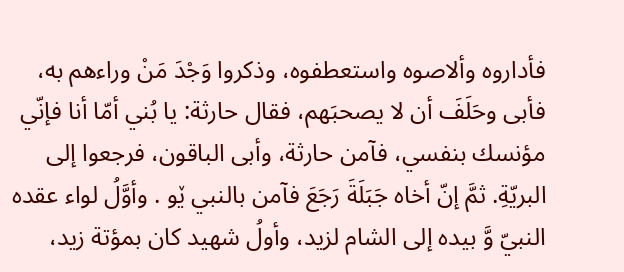فأداروه وألاصوه واستعطفوه، وذكروا وَجْدَ مَنْ وراءهم به، فأبى وحَلَفَ أن لا يصحبَهم، فقال حارثة: يا بُني أمّا أنا فإنّي مؤنسك بنفسي، فآمن حارثة، وأبى الباقون، فرجعوا إلى البريّةِ. ثمَّ إنّ أخاه جَبَلَةَ رَجَعَ فآمن بالنبي ێو . وأوَّلُ لواء عقده النبيّ وَّ بيده إلى الشام لزيد، وأولُ شهيد كان بمؤتة زيد،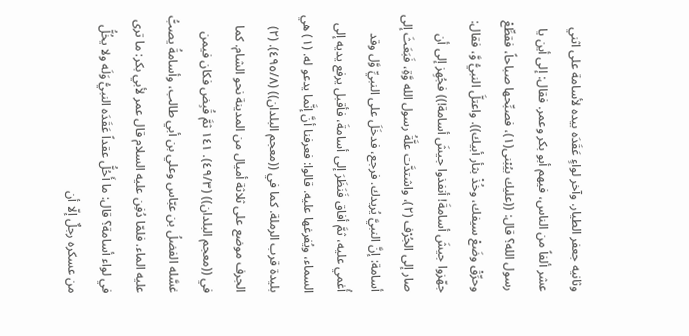وثانيه جعفر الطيار. وآخر لواءٍ عَقَدَه بيده لأسامة على اثني عشر ألفاً من الناس، فيهم أبو بكر وعمر. فقال: إلى أين يا رسول الله؟ قال: ((عليك بيُبْنى(١)، فصبِّحها صباحاً، فقطِّعْ وحرِّقْ وضَعْ سيفك، وخُذْ بثأر أبيك)). واعتلَّ النبيُّ وَّ، فقال: جهّزوا جيشَ أسامةَ! أنفذوا جيشَ أسامة!)) فجُهِز إلى أن صار إلى الجُرْف (٢)، واشتدَّت علَّةُ رسول الله وَّةِ، فَبَعَثَ إلى أسامة: إنَّ النبيَّ يُريدك. فرجع، فدخَلَ على النبيِّ وَّل وقد أُغمي عليه، ثمَّ أفاق فَنَظَرَ إلى أسامةَ، فأقبل يرفع يديه إلى السماء، ويُفرغها عليه. قالوا: فعرفنا أنَّ إنَّما يدعو له. (١) هي بليدة قرب الرملة. كما في ((معجم البلدان)) (٤٩٥/٨). (٢) الجرف موضع على ثلاثة أميال من المدينة نحو الشام. كما في ((معجم البلدان)) (٤٩/٣). ١٤١ ثمَّ قُبِض فكان فيمن غسَّله الفضلُ بن عبّاس وعلي بن أبي طالب، وأسامةُ يصبُّ عليه الماء. فلمّا دُفِن عليه السلام قال عمر لأبي بكر: ما ترى في لواء أسامة؟ قال: ما أَحُلُّ عقداً عَقَدَه النبيُّ وَلَه ولا يخُلُّ من عسكره رجلٌ إلّا أن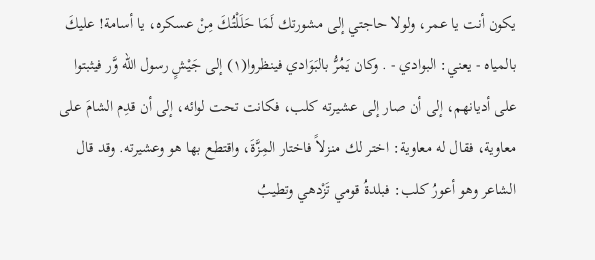يكون أنت يا عمر، ولولا حاجتي إلى مشورتك لَمَا حَلَلْتُكَ مِنْ عسكره، يا أسامة! عليكَ بالمياه - يعني: البوادي - . وكان يَمُرُّ بالبَوَادي فينظروا(١) إلى جَيْشٍ رسول الله وَّر فيثبتوا على أديانهم، إلى أن صار إلى عشيرته كلب، فكانت تحت لوائه، إلى أن قدِم الشامَ على معاوية، فقال له معاوية: اختر لك منزلاً فاختار المِزَّةَ، واقتطع بها هو وعشيرته. وقد قال الشاعر وهو أعورُ كلب: فبلدةُ قومي تَزْدهي وتطيبُ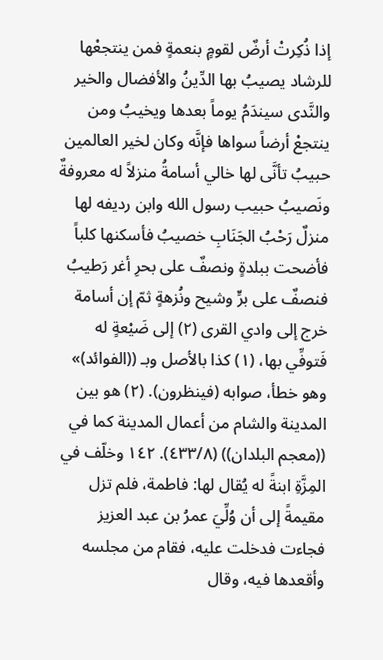إذا ذُكِرتْ أرضٌ لقومٍ بنعمةٍ فمن ينتجعْها للرشاد يصيبُ بها الدِّينُ والأفضال والخير والنَّدی سيندَمُ يوماً بعدها ويخيبُ ومن ينتجعْ أرضاً سواها فإنَّه وكان لخير العالمين حبيبُ تأنَّى لها خالي أسامةُ منزلاً له معروفةٌ ونَصيبُ حبيب رسول الله وابن رديفه لها منزلٌ رَحْبُ الجَنَابِ خصيبُ فأسكنها كلباً فأضحت ببلدةٍ ونصفٌ على بحرِ أغر رَطيبُ فنصفٌ على برٍّ وشيح ونُزهةٍ ثمّ إن أسامة خرج إلى وادي القرى (٢) إلى ضَيْعةٍ له فَتوفِّي بها، (١) كذا بالأصل وبـ ((الفوائد)» وهو خطأ، صوابه (فينظرون). (٢) هو بين المدينة والشام من أعمال المدينة كما في ((معجم البلدان)) (٤٣٣/٨). ١٤٢ وخلّف في المِزَّةِ ابنةً له يُقال لها: فاطمة، فلم تزل مقيمةً إلى أن وُلِّيَ عمرُ بن عبد العزيز فجاءت فدخلت عليه، فقام من مجلسه وأقعدها فيه، وقال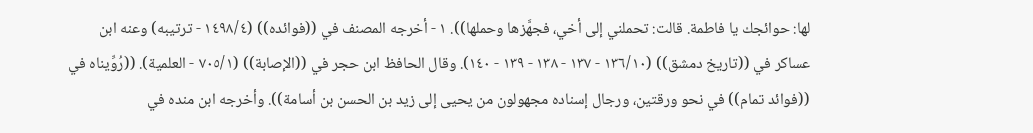لها: حوائجك يا فاطمة. قالت: تحملني إلى أخي، فجهَّزها وحملها)). ١ - أخرجه المصنف في ((فوائده)) (١٤٩٨/٤ - ترتيبه) وعنه ابن عساكر في ((تاريخ دمشق)) (١٣٦/١٠ - ١٣٧ - ١٣٨ - ١٣٩ - ١٤٠). وقال الحافظ ابن حجر في ((الإصابة)) (٧٠٥/١ - العلمية). ((رُوِّيناه في ((فوائد تمام)) في نحو ورقتين، ورجال إسناده مجهولون من يحيى إلى زيد بن الحسن بن أسامة)). وأخرجه ابن منده في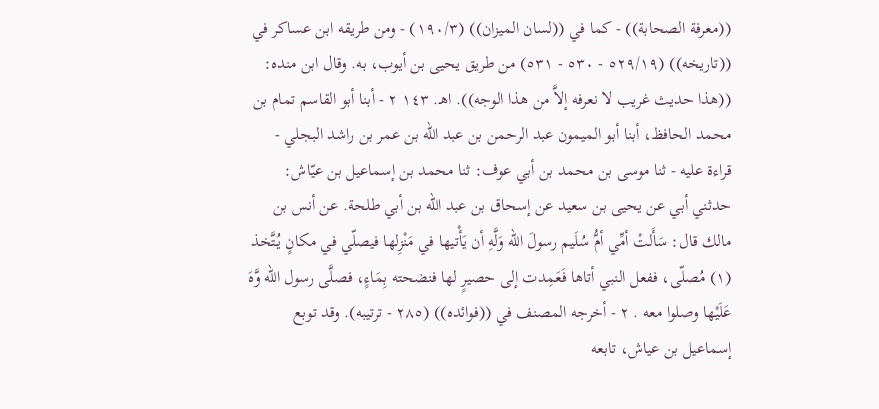((معرفة الصحابة)) - كما في ((لسان الميزان)) (١٩٠/٣) - ومن طريقه ابن عساكر في ((تاريخه)) (٥٢٩/١٩ - ٥٣٠ - ٥٣١) من طريق يحيى بن أيوب، به. وقال ابن منده: ((هذا حديث غريب لا نعرفه إلاَّ من هذا الوجه)). اهـ. ١٤٣ ٢ - أبنا أبو القاسم تمام بن محمد الحافظ، أبنا أبو الميمون عبد الرحمن بن عبد الله بن عمر بن راشد البجلي - قراءة عليه - ثنا موسى بن محمد بن أبي عوف: ثنا محمد بن إسماعيل بن عيّاش: حدثني أبي عن يحيى بن سعيد عن إسحاق بن عبد الله بن أبي طلحة. عن أنس بن مالك قال: سَأَلتْ أمِّي أمُّ سُلَيم رسولَ الله وَلَّهِ أن يَأْتيها في مَنْزِلها فيصلّي في مكانٍ يُتَّخذ (١) مُصلّى، ففعل النبي أتاها فَعَمِدت إلى حصيرٍ لها فنضحته بِمَاءٍ، فصلَّى رسول الله وَّهَ عَلَيْها وصلوا معه . ٢ - أخرجه المصنف في ((فوائده)) (٢٨٥ - ترتيبه). وقد توبع إسماعيل بن عياش، تابعه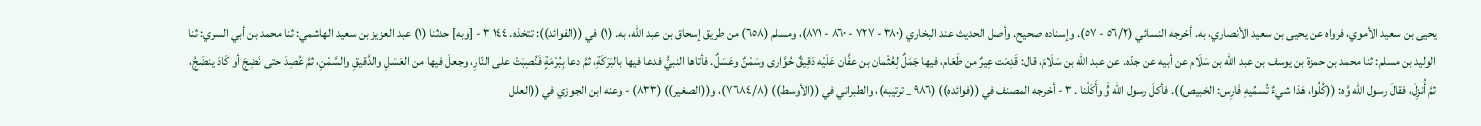يحيى بن سعيد الأموي، فرواه عن یحیی بن سعيد الأنصاري، به. أخرجه النسائي (٥٦/٢ - ٥٧). وإسناده صحيح. وأصل الحديث عند البخاري (٣٨٠ - ٧٢٧ - ٨٦٠ - ٨٧١)، ومسلم (٦٥٨) من طريق إسحاق بن عبد الله، به. (١) في ((الفوائد)): تتخذه. ١٤٤ ٣ - [وبه] حدثنا (١) عبد العزيز بن سعيد الهاشمي: ثنا محمد بن أبي السري: ثنا الوليد بن مسلم: ثنا محمد بن حمزة بن يوسف بن عبد الله بن سَلَام عن أبيه عن جدّه. عن عبد الله بن سَلَامَ، قال: قَدِمَت عِيرٌ من طَعَام، فيها جَمَلٌ لِعُثْمان بن عفَّان عَلَيْه دَقِيقٌ حُوَّارى وسَمْنٌ وعَسَلٌ. فأتاها النبيُّ فدعا فيها بالبَرَكَةِ، ثمَّ دعا بِبُرْمَةٍ فَنُصِبَتْ على النّارِ، وجعلَ فيها من العَسَلِ والدَّقيقِ والسَّمْنِ، ثمَّ عُصِدَ حتى نَضِجَ أو كَادَ ينضَجُ، ثمَّ أُنزِلَ، فقالَ رسول الله وَّه: ((كُلُوا، هَذا شيءٌ تُسمِّيهِ فَارِس: الخبيص)). فأكلَ رسول الله وٍَّ وأَكَلْنا . ٣ - أخرجه المصنف في ((فوائده)) (٩٨٦ _ ترتيبه)، والطبراني في ((الأوسط)) (٧٦٨٤/٨)، و((الصغير)) (٨٣٣) - وعنه ابن الجوزي في ((العلل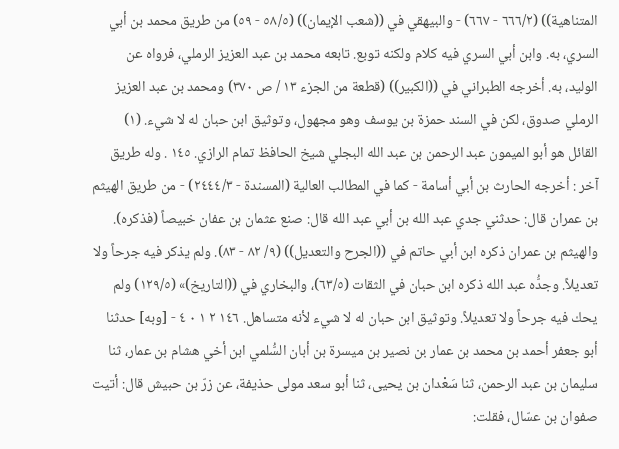المتناهية)) (٦٦٦/٢ - ٦٦٧) - والبيهقي في ((شعب الإيمان)) (٥٨/٥ - ٥٩) من طريق محمد بن أبي السري، به. وابن أبي السري فيه كلام ولكنه توبع. تابعه محمد بن عبد العزيز الرملي، فرواه عن الوليد، به. أخرجه الطبراني في ((الكبير)) (قطعة من الجزء ١٣ / ص ٣٧٠) ومحمد بن عبد العزيز الرملي صدوق، لكن في السند حمزة بن يوسف وهو مجهول، وتوثيق ابن حبان له لا شيء. (١) القائل هو أبو الميمون عبد الرحمن بن عبد الله البجلي شيخ الحافظ تمام الرازي. ١٤٥ . وله طريق آخر : أخرجه الحارث بن أبي أسامة - كما في المطالب العالية (المسندة - ٢٤٤٤/٣) - من طريق الهيثم بن عمران قال: حدثني جدي عبد الله بن أبي عبد الله قال: صنع عثمان بن عفان خبيصاً (فذكره). والهيثم بن عمران ذكره ابن أبي حاتم في ((الجرح والتعديل)) (٩/ ٨٢ - ٨٣). ولم يذكر فيه جرحاً ولا تعديلاً. وجدُّه عبد الله ذكره ابن حبان في الثقات (٦٣/٥)، والبخاري في ((التاريخ)» (١٢٩/٥) ولم يحك فيه جرحاً ولا تعديلاً. وتوثيق ابن حبان له لا شيء لأنه متساهل. ١٤٦ ٢ ١ ٠ ٤ - [وبه] حدثنا أبو جعفر أحمد بن محمد بن عمار بن نصير بن ميسرة بن أبان السُّلمي ابن أخي هشام بن عمار، ثنا سليمان بن عبد الرحمن، ثنا سَعْدان بن يحيى، ثنا أبو سعد مولى حذيفة، عن زرّ بن حبيش قال: أتيت صفوان بن عسّال، فقلت: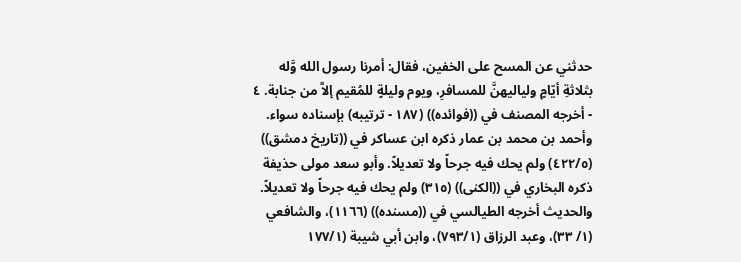حدثني عن المسح على الخفين، فقال: أمرنا رسول الله وَّله بثلاثةِ أيّامٍ ولياليهنَّ للمسافرِ، ويوم وليلةٍ للمُقيم إلاَّ من جنابة. ٤ - أخرجه المصنف في ((فوائده)) (١٨٧ - ترتيبه) بإسناده سواء. وأحمد بن محمد بن عمار ذكره ابن عساكر في ((تاريخ دمشق)) (٤٢٢/٥) ولم يحك فيه جرحاً ولا تعديلاً. وأبو سعد مولى حذيفة ذكره البخاري في ((الكنى)) (٣١٥) ولم يحك فيه جرحاً ولا تعديلاً. والحديث أخرجه الطيالسي في ((مسنده)) (١١٦٦)، والشافعي (١/ ٣٣)، وعبد الرزاق (٧٩٣/١)، وابن أبي شيبة (١٧٧/١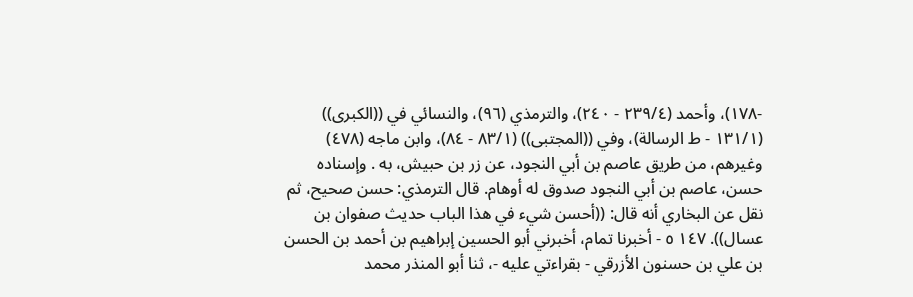-١٧٨)، وأحمد (٢٣٩/٤ - ٢٤٠)، والترمذي (٩٦)، والنسائي في ((الكبرى)) (١٣١/١ - ط الرسالة)، وفي ((المجتبى)) (٨٣/١ - ٨٤)، وابن ماجه (٤٧٨) وغيرهم، من طريق عاصم بن أبي النجود، عن زر بن حبیش، به . وإسناده حسن، عاصم بن أبي النجود صدوق له أوهام. قال الترمذي: حسن صحيح، ثم نقل عن البخاري أنه قال: ((أحسن شيء في هذا الباب حديث صفوان بن عسال)). ١٤٧ ٥ - أخبرنا تمام، أخبرني أبو الحسين إبراهيم بن أحمد بن الحسن بن علي بن حسنون الأزرقي - بقراءتي عليه -، ثنا أبو المنذر محمد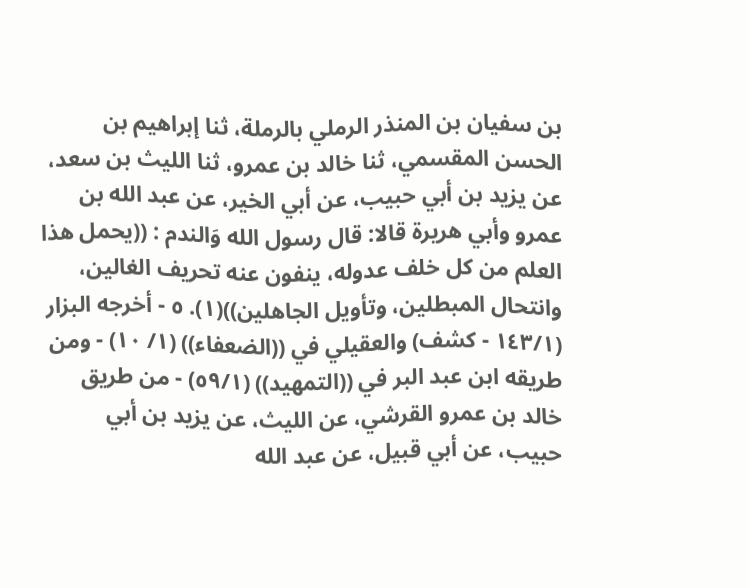بن سفيان بن المنذر الرملي بالرملة، ثنا إبراهيم بن الحسن المقسمي، ثنا خالد بن عمرو، ثنا الليث بن سعد، عن يزيد بن أبي حبيب، عن أبي الخير، عن عبد الله بن عمرو وأبي هريرة قالا: قال رسول الله وَالندم : ((يحمل هذا العلم من كل خلف عدوله، ينفون عنه تحريف الغالين، وانتحال المبطلين، وتأويل الجاهلين))(١). ٥ - أخرجه البزار (١٤٣/١ - كشف) والعقيلي في ((الضعفاء)) (١/ ١٠) - ومن طريقه ابن عبد البر في ((التمهيد)) (٥٩/١) - من طريق خالد بن عمرو القرشي، عن الليث، عن يزيد بن أبي حبيب، عن أبي قبيل، عن عبد الله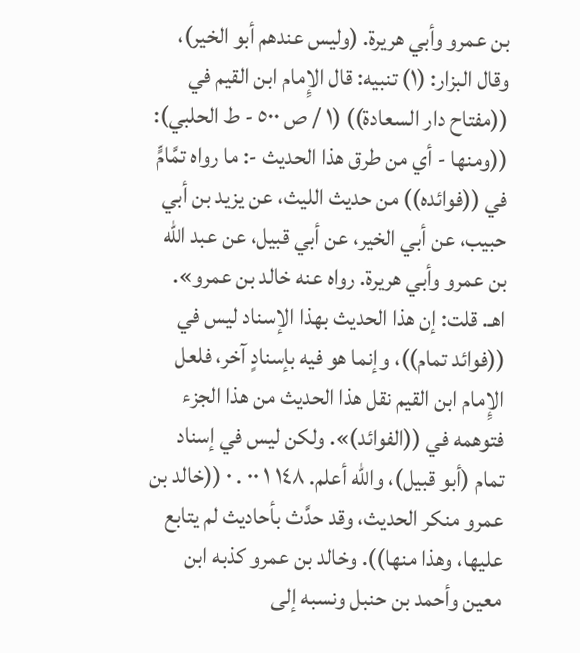بن عمرو وأبي هريرة. (وليس عندهم أبو الخير)، وقال البزار: (١) تنبيه: قال الإِمام ابن القيم في ((مفتاح دار السعادة)) (١ / ص ٥٠٠ - ط الحلبي): ((ومنها - أي من طرق هذا الحديث -: ما رواه تمَّامٍّ في ((فوائده)) من حديث الليث، عن يزيد بن أبي حبيب، عن أبي الخير، عن أبي قبيل، عن عبد الله بن عمرو وأبي هريرة. رواه عنه خالد بن عمرو». اهـ. قلت: إن هذا الحديث بهذا الإسناد ليس في ((فوائد تمام))، وإنما هو فيه بإسنادٍ آخر، فلعل الإِمام ابن القيم نقل هذا الحديث من هذا الجزء فتوهمه في ((الفوائد)». ولكن ليس في إسناد تمام (أبو قبيل)، والله أعلم. ١٤٨ ١ ٠٠ . ٠ ((خالد بن عمرو منكر الحديث، وقد حدَّث بأحاديث لم يتابع عليها، وهذا منها)). وخالد بن عمرو كذبه ابن معين وأحمد بن حنبل ونسبه إلى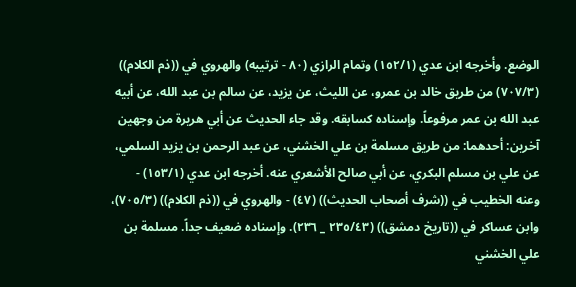الوضع. وأخرجه ابن عدي (١٥٢/١) وتمام الرازي (٨٠ - ترتيبه) والهروي في ((ذم الكلام)) (٧٠٧/٣) من طريق خالد بن عمرو، عن الليث، عن يزيد، عن سالم بن عبد الله، عن أبيه عبد الله بن عمر مرفوعاً. وإسناده کسابقه. وقد جاء الحديث عن أبي هريرة من وجهين آخرين: أحدهما: من طريق مسلمة بن علي الخشني، عن عبد الرحمن بن يزيد السلمي، عن علي بن مسلم البكري، عن أبي صالح الأشعري عنه. أخرجه ابن عدي (١٥٣/١) - وعنه الخطيب في ((شرف أصحاب الحديث)) (٤٧) - والهروي في ((ذم الكلام)) (٧٠٥/٣)، وابن عساكر في ((تاريخ دمشق)) (٢٣٥/٤٣ _ ٢٣٦). وإسناده ضعيف جداً. مسلمة بن علي الخشني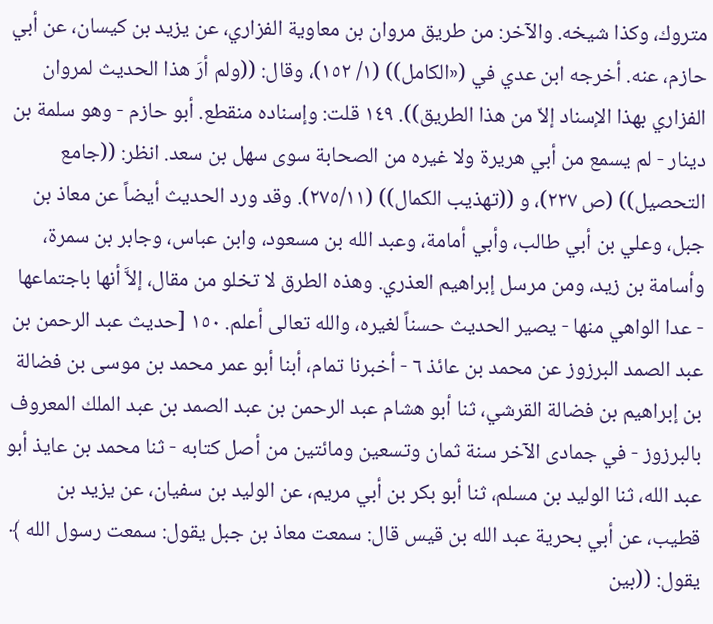متروك، وكذا شيخه. والآخر: من طريق مروان بن معاوية الفزاري، عن يزيد بن كيسان، عن أبي حازم، عنه. أخرجه ابن عدي في («الكامل)) (١/ ١٥٢)، وقال: ((ولم أرَ هذا الحديث لمروان الفزاري بهذا الإسناد إلاّ من هذا الطريق)). ١٤٩ قلت: وإسناده منقطع. أبو حازم - وهو سلمة بن دينار - لم يسمع من أبي هريرة ولا غيره من الصحابة سوى سهل بن سعد. انظر: ((جامع التحصيل)) (ص ٢٢٧)، و ((تهذيب الكمال)) (٢٧٥/١١). وقد ورد الحديث أيضاً عن معاذ بن جبل، وعلي بن أبي طالب، وأبي أمامة، وعبد الله بن مسعود، وابن عباس، وجابر بن سمرة، وأسامة بن زيد، ومن مرسل إبراهيم العذري. وهذه الطرق لا تخلو من مقال، إلاَّ أنها باجتماعها - عدا الواهي منها - يصير الحديث حسناً لغيره، والله تعالى أعلم. ١٥٠ [حديث عبد الرحمن بن عبد الصمد البرزوز عن محمد بن عائذ ٦ - أخبرنا تمام، أبنا أبو عمر محمد بن موسى بن فضالة بن إبراهيم بن فضالة القرشي، ثنا أبو هشام عبد الرحمن بن عبد الصمد بن عبد الملك المعروف بالبرزوز - في جمادى الآخر سنة ثمان وتسعين ومائتين من أصل كتابه - ثنا محمد بن عايذ أبو عبد الله، ثنا الوليد بن مسلم، ثنا أبو بكر بن أبي مريم، عن الوليد بن سفيان، عن يزيد بن قطيب، عن أبي بحرية عبد الله بن قيس قال: سمعت معاذ بن جبل يقول: سمعت رسول الله ﴾ يقول: ((بين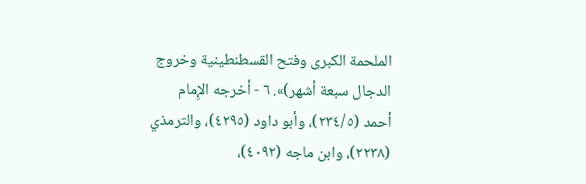الملحمة الكبرى وفتح القسطنطينية وخروج الدجال سبعة أشهر)». ٦ - أخرجه الإِمام أحمد (٢٣٤/٥)، وأبو داود (٤٢٩٥)، والترمذي (٢٢٣٨)، وابن ماجه (٤٠٩٢)،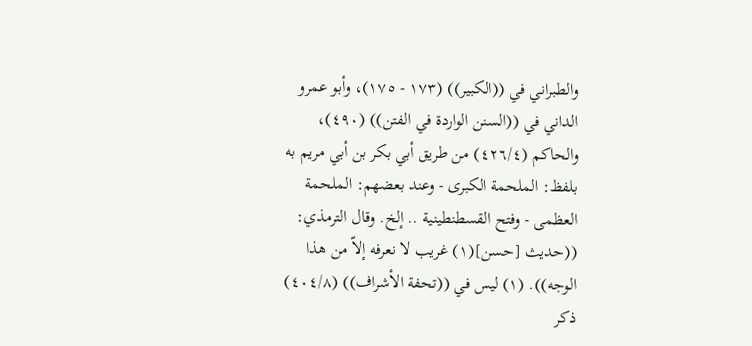والطبراني في ((الكبير)) (١٧٣ - ١٧٥)، وأبو عمرو الداني في ((السنن الواردة في الفتن)) (٤٩٠)، والحاكم (٤٢٦/٤) من طريق أبي بكر بن أبي مريم به بلفظ: الملحمة الكبرى - وعند بعضهم: الملحمة العظمى - وفتح القسطنطينية .. إلخ. وقال الترمذي: ((حديث [حسن](١) غريب لا نعرفه إلاّ من هذا الوجه)). (١) ليس في ((تحفة الأشراف)) (٤٠٤/٨) ذكر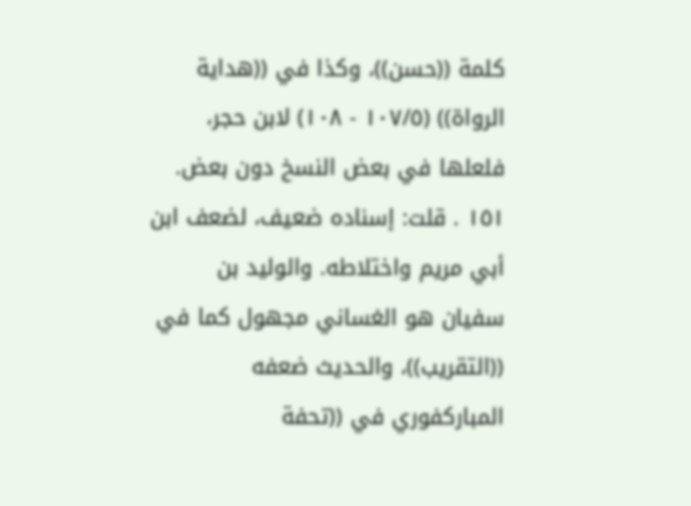كلمة ((حسن))، وكذا في ((هداية الرواة)) (١٠٧/٥ - ١٠٨) لابن حجر، فلعلها في بعض النسخ دون بعض. ١٥١ . قلت: إسناده ضعيف، لضعف ابن أبي مريم واختلاطه. والوليد بن سفيان هو الغساني مجهول كما في ((التقريب))، والحديث ضعفه المباركفوري في ((تحفة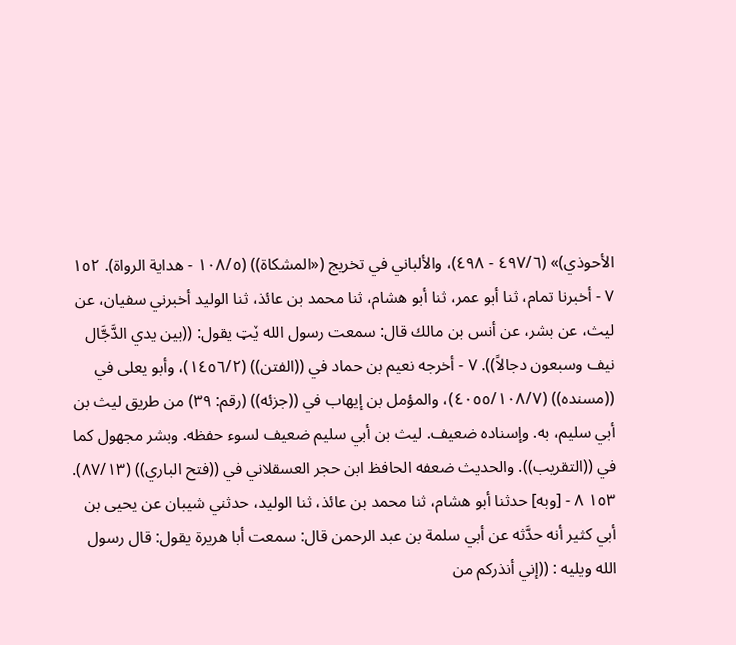الأحوذي)» (٤٩٧/٦ - ٤٩٨)، والألباني في تخريج («المشكاة)) (١٠٨/٥ - هداية الرواة). ١٥٢ ٧ - أخبرنا تمام، ثنا أبو عمر، ثنا أبو هشام، ثنا محمد بن عائذ، ثنا الوليد أخبرني سفيان، عن ليث، عن بشر، عن أنس بن مالك قال: سمعت رسول الله ێټ يقول: ((بين يدي الدَّجَّال نيف وسبعون دجالاً)). ٧ - أخرجه نعيم بن حماد في ((الفتن)) (١٤٥٦/٢)، وأبو يعلى في ((مسنده)) (٤٠٥٥/١٠٨/٧)، والمؤمل بن إيهاب في ((جزئه)) (رقم: ٣٩) من طريق لیث بن أبي سلیم، به. وإسناده ضعيف. ليث بن أبي سليم ضعيف لسوء حفظه. وبشر مجهول كما في ((التقريب)). والحديث ضعفه الحافظ ابن حجر العسقلاني في ((فتح الباري)) (٨٧/١٣). ١٥٣ ٨ - [وبه] حدثنا أبو هشام، ثنا محمد بن عائذ، ثنا الوليد، حدثني شيبان عن يحيى بن أبي كثير أنه حدَّثه عن أبي سلمة بن عبد الرحمن قال: سمعت أبا هريرة يقول: قال رسول الله ويليه : ((إني أنذركم من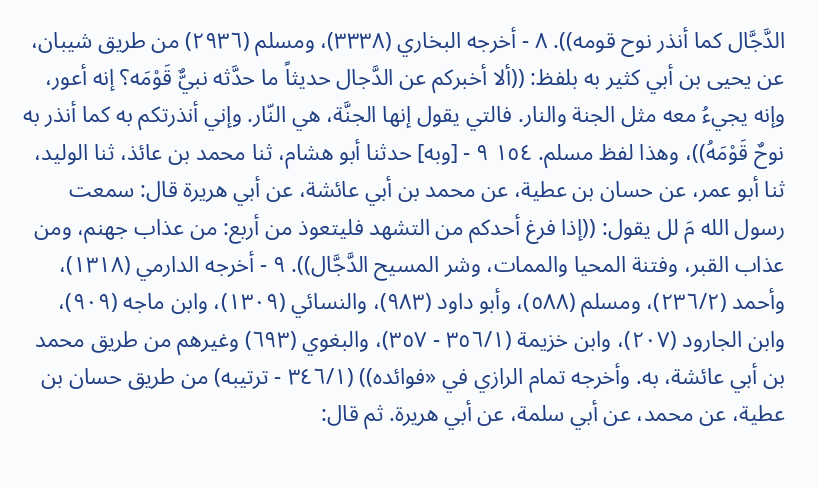الدَّجَّال كما أنذر نوح قومه)). ٨ - أخرجه البخاري (٣٣٣٨)، ومسلم (٢٩٣٦) من طريق شيبان، عن يحيى بن أبي كثير به بلفظ: ((ألا أخبركم عن الدَّجال حديثاً ما حدَّثه نبيٌّ قَوْمَه؟ إنه أعور، وإنه يجيءُ معه مثل الجنة والنار. فالتي يقول إنها الجنَّة، هي النّار. وإني أنذرتكم به كما أنذر به نوحٌ قَوْمَهُ))، وهذا لفظ مسلم. ١٥٤ ٩ - [وبه] حدثنا أبو هشام، ثنا محمد بن عائذ، ثنا الوليد، ثنا أبو عمر، عن حسان بن عطية، عن محمد بن أبي عائشة، عن أبي هريرة قال: سمعت رسول الله مَ لل يقول: ((إذا فرغ أحدكم من التشهد فليتعوذ من أربع: من عذاب جهنم، ومن عذاب القبر، وفتنة المحيا والممات، وشر المسيح الدَّجَّال)). ٩ - أخرجه الدارمي (١٣١٨)، وأحمد (٢٣٦/٢)، ومسلم (٥٨٨)، وأبو داود (٩٨٣)، والنسائي (١٣٠٩)، وابن ماجه (٩٠٩)، وابن الجارود (٢٠٧)، وابن خزيمة (٣٥٦/١ - ٣٥٧)، والبغوي (٦٩٣) وغيرهم من طريق محمد بن أبي عائشة، به. وأخرجه تمام الرازي في «فوائده)) (٣٤٦/١ - ترتيبه) من طريق حسان بن عطية، عن محمد، عن أبي سلمة، عن أبي هريرة. ثم قال: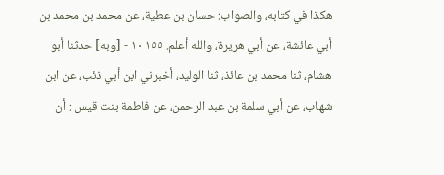هكذا في كتابه، والصواب: حسان بن عطية، عن محمد بن محمد بن أبي عائشة، عن أبي هريرة، والله أعلم. ١٥٥ ١٠ - [وبه] حدثنا أبو هشام، ثنا محمد بن عائذ، ثنا الوليد، أخبرني ابن أبي ذئب، عن ابن شهاب، عن أبي سلمة بن عبد الرحمن، عن فاطمة بنت قيس : أن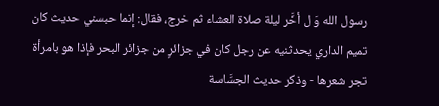رسول الله وَ ل أخَّر ليلة صلاة العشاء ثم خرج، فقال: إنما حبسني حديث كان تميم الداري يحدثنيه عن رجل كان في جزائرٍ من جزائر البحر فإذا هو بامرأة تجر شعرها - وذكر حديث الجسَّاسة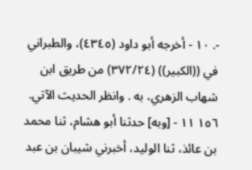-. ١٠ - أخرجه أبو داود (٤٣٤٥)، والطبراني في ((الكبير)) (٣٧٢/٢٤) من طريق ابن شهاب الزهري، به . وانظر الحديث الآتي. ١٥٦ ١١ - [وبه] حدثنا أبو هشام، ثنا محمد بن عائذ، ثنا الوليد، أخبرني شيبان بن عبد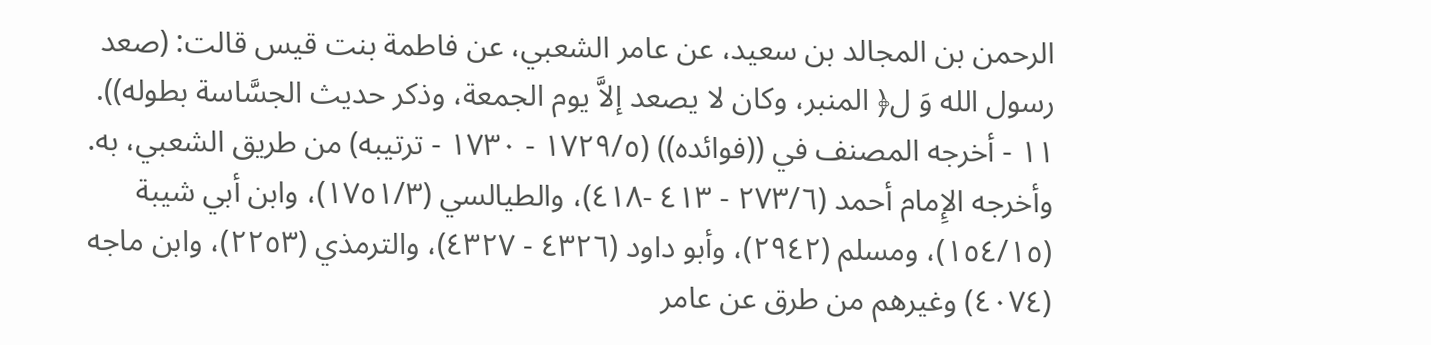الرحمن بن المجالد بن سعيد، عن عامر الشعبي، عن فاطمة بنت قيس قالت: (صعد رسول الله وَ ل﴿ المنبر، وكان لا يصعد إلاَّ يوم الجمعة، وذكر حديث الجسَّاسة بطوله)). ١١ - أخرجه المصنف في ((فوائده)) (١٧٢٩/٥ - ١٧٣٠ - ترتيبه) من طريق الشعبي، به. وأخرجه الإِمام أحمد (٢٧٣/٦ - ٤١٣ -٤١٨)، والطيالسي (١٧٥١/٣)، وابن أبي شيبة (١٥٤/١٥)، ومسلم (٢٩٤٢)، وأبو داود (٤٣٢٦ - ٤٣٢٧)، والترمذي (٢٢٥٣)، وابن ماجه (٤٠٧٤) وغيرهم من طرق عن عامر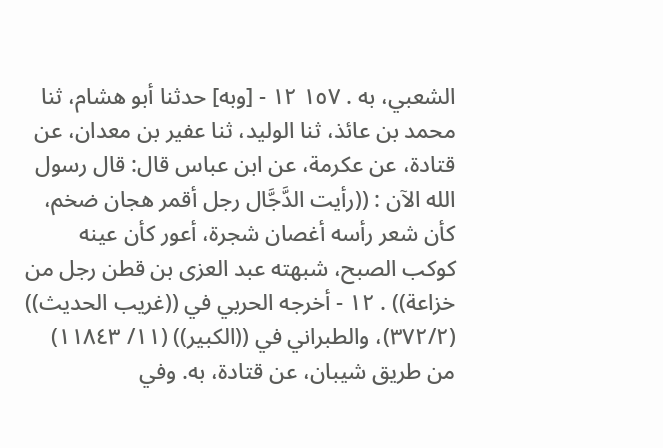الشعبي، به . ١٥٧ ١٢ - [وبه] حدثنا أبو هشام، ثنا محمد بن عائذ، ثنا الوليد، ثنا عفير بن معدان، عن قتادة، عن عكرمة، عن ابن عباس قال: قال رسول الله الآن : ((رأيت الدَّجَّال رجل أقمر هجان ضخم، كأن شعر رأسه أغصان شجرة، أعور كأن عينه كوكب الصبح، شبهته عبد العزى بن قطن رجل من خزاعة)) . ١٢ - أخرجه الحربي في ((غريب الحديث)) (٣٧٢/٢)، والطبراني في ((الكبير)) (١١/ ١١٨٤٣) من طريق شيبان، عن قتادة، به. وفي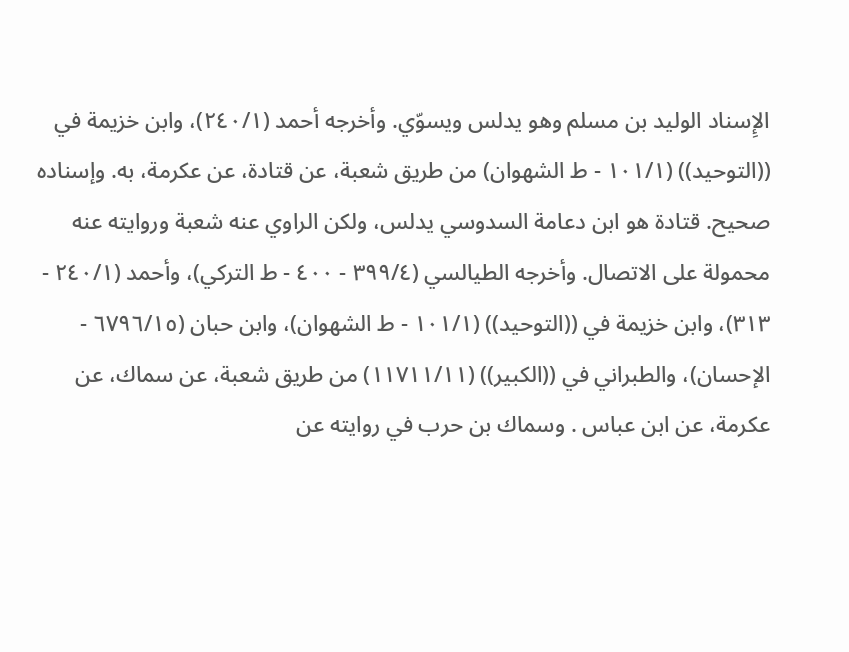الإِسناد الوليد بن مسلم وهو يدلس ويسوّي. وأخرجه أحمد (٢٤٠/١)، وابن خزيمة في ((التوحيد)) (١٠١/١ - ط الشهوان) من طريق شعبة، عن قتادة، عن عكرمة، به. وإسناده صحيح. قتادة هو ابن دعامة السدوسي يدلس، ولكن الراوي عنه شعبة وروايته عنه محمولة على الاتصال. وأخرجه الطيالسي (٣٩٩/٤ - ٤٠٠ - ط التركي)، وأحمد (٢٤٠/١ - ٣١٣)، وابن خزيمة في ((التوحيد)) (١٠١/١ - ط الشهوان)، وابن حبان (٦٧٩٦/١٥ - الإحسان)، والطبراني في ((الكبير)) (١١٧١١/١١) من طريق شعبة، عن سماك، عن عكرمة، عن ابن عباس . وسماك بن حرب في روايته عن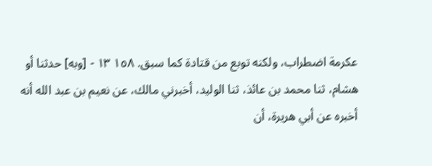عكرمة اضطراب، ولكنه توبع من قتادة كما سبق. ١٥٨ ١٣ - [وبه] حدثنا أو هشام، ثنا محمد بن عائذ، ثنا الوليد، أخبرني مالك، عن نعيم بن عبد الله أنه أخبره عن أبي هريرة، أن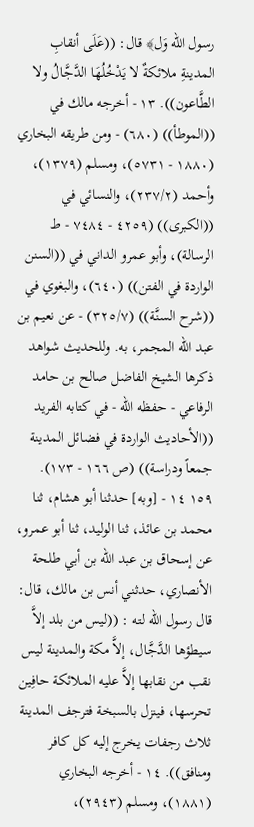رسول الله وَل﴾ قال: ((عَلَى أنقابِ المدينةِ ملائكةٌ لا يَدْخُلُهَا الدَّجَّالُ ولا الطَّاعون)). ١٣ - أخرجه مالك في ((الموطأ)) (٦٨٠) - ومن طريقه البخاري (١٨٨٠ - ٥٧٣١)، ومسلم (١٣٧٩)، وأحمد (٢٣٧/٢)، والنسائي في ((الكبرى)) (٤٢٥٩ - ٧٤٨٤ - ط الرسالة)، وأبو عمرو الداني في ((السنن الواردة في الفتن)) (٦٤٠)، والبغوي في ((شرح السنَّة)) (٣٢٥/٧) - عن نعيم بن عبد الله المجمر، به. وللحديث شواهد ذكرها الشيخ الفاضل صالح بن حامد الرفاعي - حفظه الله - في كتابه الفريد ((الأحاديث الواردة في فضائل المدينة جمعاً ودراسة)) (ص ١٦٦ - ١٧٣). ١٥٩ ١٤ - [وبه] حدثنا أبو هشام، ثنا محمد بن عائذ، ثنا الوليد، ثنا أبو عمرو، عن إسحاق بن عبد الله بن أبي طلحة الأنصاري، حدثني أنس بن مالك، قال: قال رسول الله لته : ((ليس من بلد إلاَّ سيطؤها الدَّجَّال، إلاَّ مكة والمدينة ليس نقب من نقابها إلاَّ عليه الملائكة حافِين تحرسها، فينزل بالسبخة فترجف المدينة ثلاث رجفات یخرج إلیه کل کافر ومنافق)). ١٤ - أخرجه البخاري (١٨٨١)، ومسلم (٢٩٤٣)،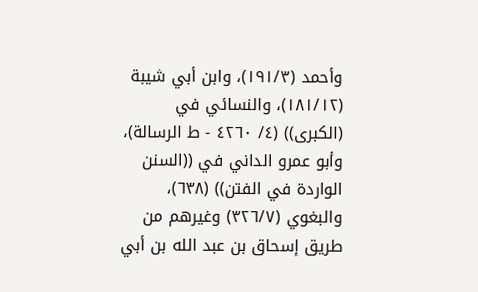وأحمد (١٩١/٣)، وابن أبي شيبة (١٨١/١٢)، والنسائي في (الكبرى)) (٤/ ٤٢٦٠ - ط الرسالة)، وأبو عمرو الداني في ((السنن الواردة في الفتن)) (٦٣٨)، والبغوي (٣٢٦/٧) وغيرهم من طريق إسحاق بن عبد الله بن أبي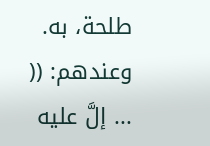طلحة، به. وعندهم: (( ... إلَّ عليه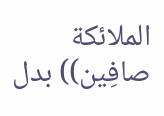الملائكة صافِين)) بدل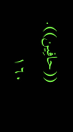((حافِين)). ١٦٠